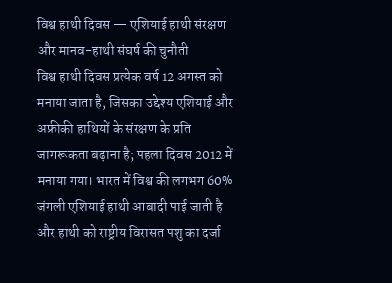विश्व हाथी दिवस — एशियाई हाथी संरक्षण और मानव-हाथी संघर्ष की चुनौती
विश्व हाथी दिवस प्रत्येक वर्ष 12 अगस्त को मनाया जाता है, जिसका उद्देश्य एशियाई और अफ्रीकी हाथियों के संरक्षण के प्रति जागरूकता बढ़ाना है; पहला दिवस 2012 में मनाया गया। भारत में विश्व की लगभग 60% जंगली एशियाई हाथी आबादी पाई जाती है और हाथी को राष्ट्रीय विरासत पशु का दर्जा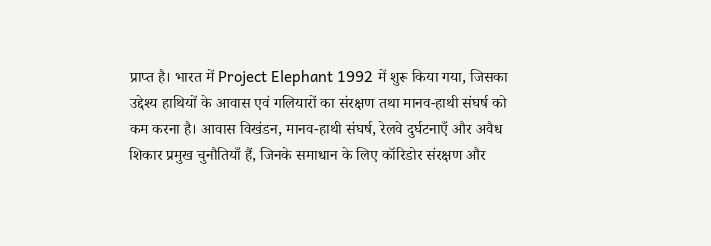प्राप्त है। भारत में Project Elephant 1992 में शुरू किया गया, जिसका उद्देश्य हाथियों के आवास एवं गलियारों का संरक्षण तथा मानव-हाथी संघर्ष को कम करना है। आवास विखंडन, मानव-हाथी संघर्ष, रेलवे दुर्घटनाएँ और अवैध शिकार प्रमुख चुनौतियाँ हैं, जिनके समाधान के लिए कॉरिडोर संरक्षण और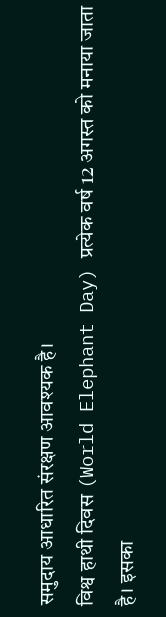समुदाय आधारित संरक्षण आवश्यक है।
विश्व हाथी दिवस (World Elephant Day) प्रत्येक वर्ष 12 अगस्त को मनाया जाता है। इसका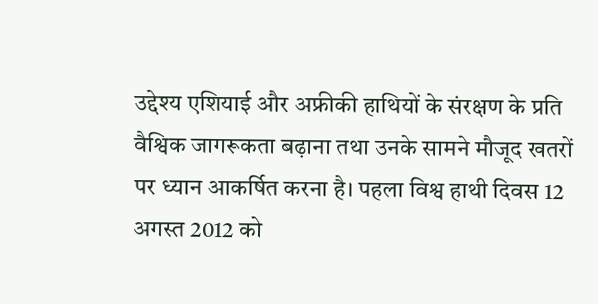उद्देश्य एशियाई और अफ्रीकी हाथियों के संरक्षण के प्रति वैश्विक जागरूकता बढ़ाना तथा उनके सामने मौजूद खतरों पर ध्यान आकर्षित करना है। पहला विश्व हाथी दिवस 12 अगस्त 2012 को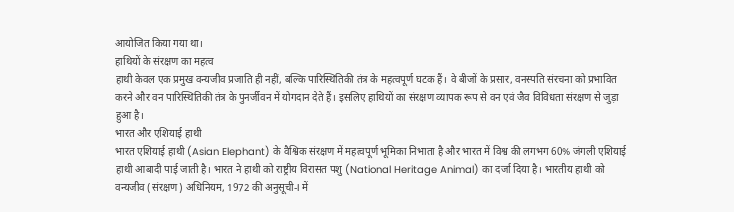आयोजित किया गया था।
हाथियों के संरक्षण का महत्व
हाथी केवल एक प्रमुख वन्यजीव प्रजाति ही नहीं, बल्कि पारिस्थितिकी तंत्र के महत्वपूर्ण घटक हैं। वे बीजों के प्रसार, वनस्पति संरचना को प्रभावित करने और वन पारिस्थितिकी तंत्र के पुनर्जीवन में योगदान देते हैं। इसलिए हाथियों का संरक्षण व्यापक रूप से वन एवं जैव विविधता संरक्षण से जुड़ा हुआ है।
भारत और एशियाई हाथी
भारत एशियाई हाथी (Asian Elephant) के वैश्विक संरक्षण में महत्वपूर्ण भूमिका निभाता है और भारत में विश्व की लगभग 60% जंगली एशियाई हाथी आबादी पाई जाती है। भारत ने हाथी को राष्ट्रीय विरासत पशु (National Heritage Animal) का दर्जा दिया है। भारतीय हाथी को वन्यजीव (संरक्षण) अधिनियम, 1972 की अनुसूची-I में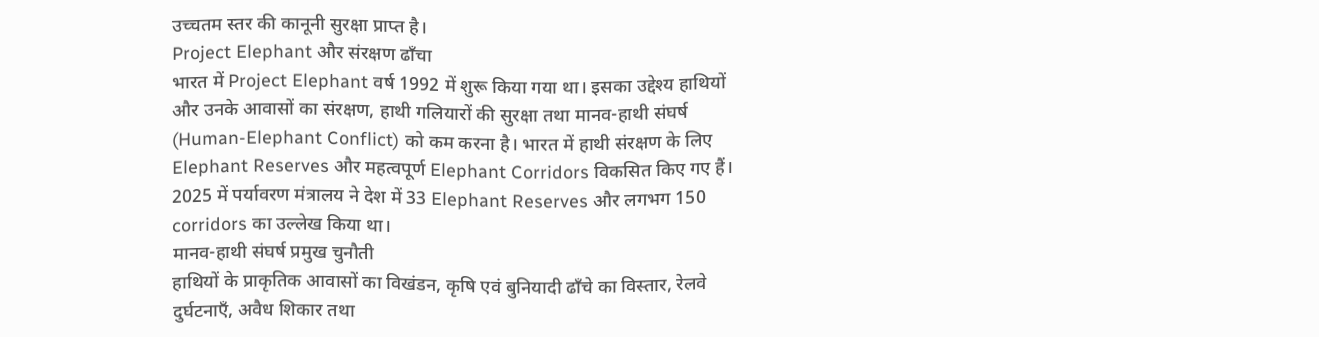उच्चतम स्तर की कानूनी सुरक्षा प्राप्त है।
Project Elephant और संरक्षण ढाँचा
भारत में Project Elephant वर्ष 1992 में शुरू किया गया था। इसका उद्देश्य हाथियों और उनके आवासों का संरक्षण, हाथी गलियारों की सुरक्षा तथा मानव-हाथी संघर्ष (Human-Elephant Conflict) को कम करना है। भारत में हाथी संरक्षण के लिए Elephant Reserves और महत्वपूर्ण Elephant Corridors विकसित किए गए हैं। 2025 में पर्यावरण मंत्रालय ने देश में 33 Elephant Reserves और लगभग 150 corridors का उल्लेख किया था।
मानव-हाथी संघर्ष प्रमुख चुनौती
हाथियों के प्राकृतिक आवासों का विखंडन, कृषि एवं बुनियादी ढाँचे का विस्तार, रेलवे दुर्घटनाएँ, अवैध शिकार तथा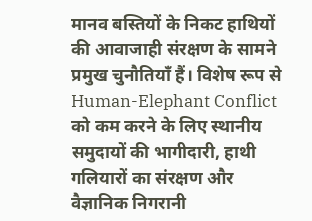मानव बस्तियों के निकट हाथियों की आवाजाही संरक्षण के सामने प्रमुख चुनौतियाँ हैं। विशेष रूप से Human-Elephant Conflict को कम करने के लिए स्थानीय समुदायों की भागीदारी, हाथी गलियारों का संरक्षण और वैज्ञानिक निगरानी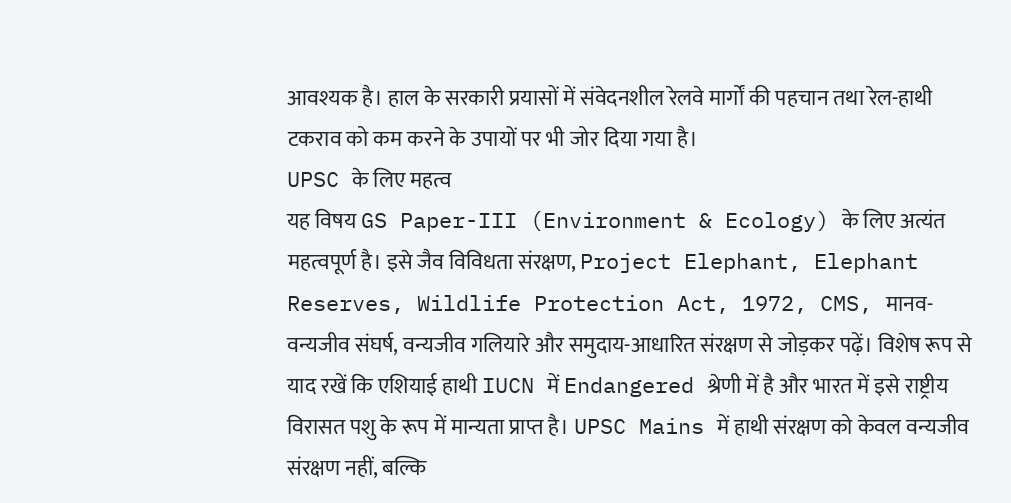आवश्यक है। हाल के सरकारी प्रयासों में संवेदनशील रेलवे मार्गों की पहचान तथा रेल-हाथी टकराव को कम करने के उपायों पर भी जोर दिया गया है।
UPSC के लिए महत्व
यह विषय GS Paper-III (Environment & Ecology) के लिए अत्यंत महत्वपूर्ण है। इसे जैव विविधता संरक्षण, Project Elephant, Elephant Reserves, Wildlife Protection Act, 1972, CMS, मानव-वन्यजीव संघर्ष, वन्यजीव गलियारे और समुदाय-आधारित संरक्षण से जोड़कर पढ़ें। विशेष रूप से याद रखें कि एशियाई हाथी IUCN में Endangered श्रेणी में है और भारत में इसे राष्ट्रीय विरासत पशु के रूप में मान्यता प्राप्त है। UPSC Mains में हाथी संरक्षण को केवल वन्यजीव संरक्षण नहीं, बल्कि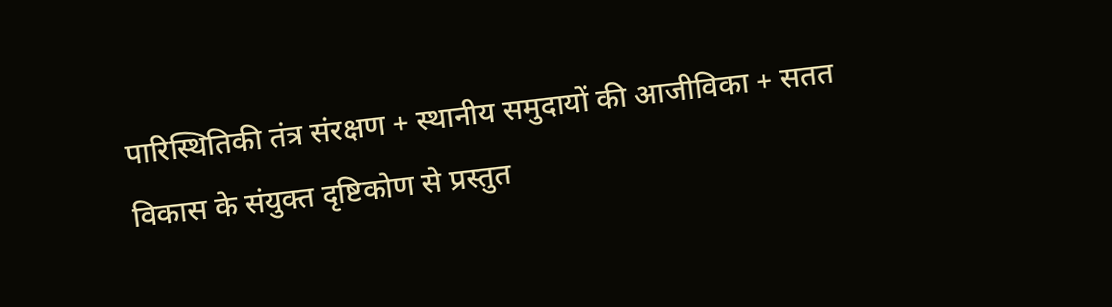पारिस्थितिकी तंत्र संरक्षण + स्थानीय समुदायों की आजीविका + सतत विकास के संयुक्त दृष्टिकोण से प्रस्तुत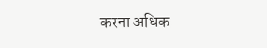करना अधिक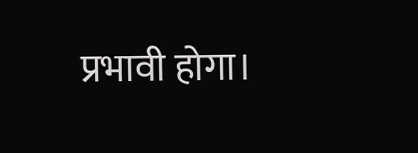प्रभावी होगा।